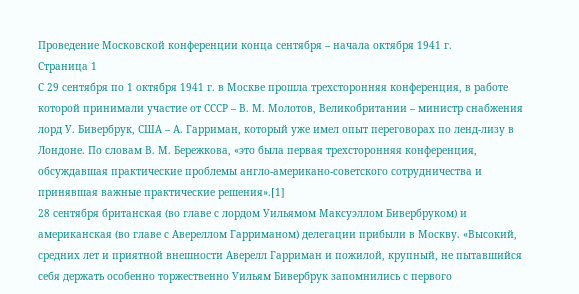Проведение Московской конференции конца сентября – начала октября 1941 г.
Страница 1
С 29 сентября по 1 октября 1941 г. в Москве прошла трехсторонняя конференция, в работе которой принимали участие от СССР – В. М. Молотов, Великобритании – министр снабжения лорд У. Бивербрук, США – А. Гарриман, который уже имел опыт переговорах по ленд-лизу в Лондоне. По словам В. М. Бережкова, «это была первая трехсторонняя конференция, обсуждавшая практические проблемы англо-американо-советского сотрудничества и принявшая важные практические решения».[1]
28 сентября британская (во главе с лордом Уильямом Максуэллом Бивербруком) и американская (во главе с Авереллом Гарриманом) делегации прибыли в Москву. «Высокий, средних лет и приятной внешности Аверелл Гарриман и пожилой, крупный, не пытавшийся себя держать особенно торжественно Уильям Бивербрук запомнились с первого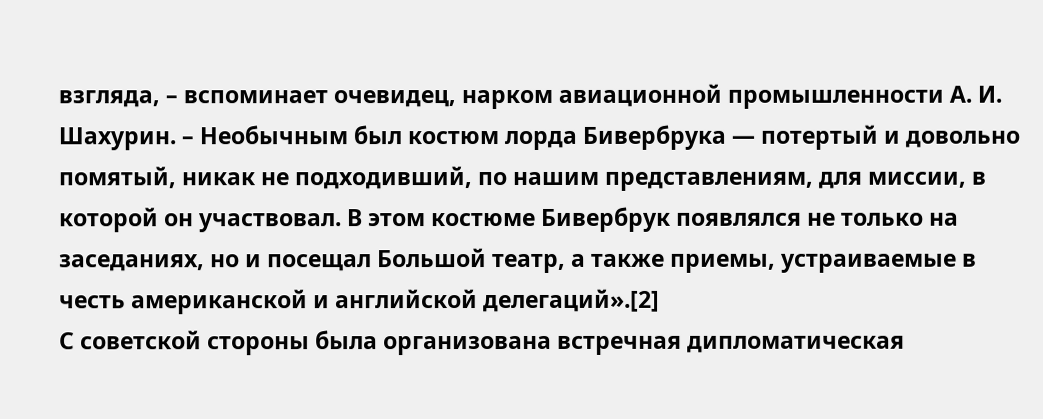взгляда, – вспоминает очевидец, нарком авиационной промышленности А. И. Шахурин. – Необычным был костюм лорда Бивербрука — потертый и довольно помятый, никак не подходивший, по нашим представлениям, для миссии, в которой он участвовал. В этом костюме Бивербрук появлялся не только на заседаниях, но и посещал Большой театр, а также приемы, устраиваемые в честь американской и английской делегаций».[2]
С советской стороны была организована встречная дипломатическая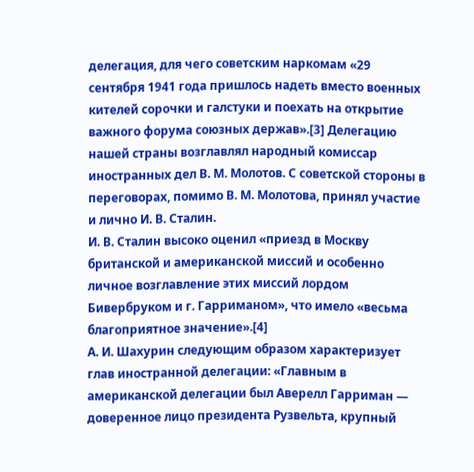делегация, для чего советским наркомам «29 сентября 1941 года пришлось надеть вместо военных кителей сорочки и галстуки и поехать на открытие важного форума союзных держав».[3] Делегацию нашей страны возглавлял народный комиссар иностранных дел В. М. Молотов. С советской стороны в переговорах, помимо В. М. Молотова, принял участие и лично И. В. Сталин.
И. В. Сталин высоко оценил «приезд в Москву британской и американской миссий и особенно личное возглавление этих миссий лордом Бивербруком и г. Гарриманом», что имело «весьма благоприятное значение».[4]
А. И. Шахурин следующим образом характеризует глав иностранной делегации: «Главным в американской делегации был Аверелл Гарриман — доверенное лицо президента Рузвельта, крупный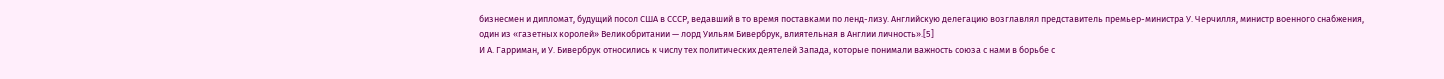бизнесмен и дипломат, будущий посол США в СССР, ведавший в то время поставками по ленд-лизу. Английскую делегацию возглавлял представитель премьер-министра У. Черчилля, министр военного снабжения, один из «газетных королей» Великобритании — лорд Уильям Бивербрук, влиятельная в Англии личность».[5]
И А. Гарриман, и У. Бивербрук относились к числу тех политических деятелей Запада, которые понимали важность союза с нами в борьбе с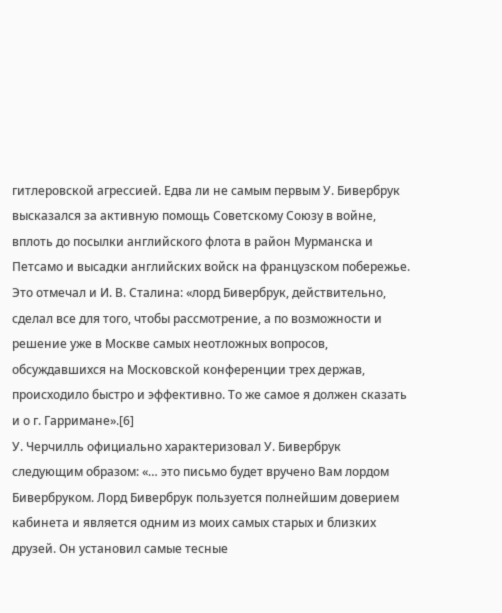гитлеровской агрессией. Едва ли не самым первым У. Бивербрук высказался за активную помощь Советскому Союзу в войне, вплоть до посылки английского флота в район Мурманска и Петсамо и высадки английских войск на французском побережье. Это отмечал и И. В. Сталина: «лорд Бивербрук, действительно, сделал все для того, чтобы рассмотрение, а по возможности и решение уже в Москве самых неотложных вопросов, обсуждавшихся на Московской конференции трех держав, происходило быстро и эффективно. То же самое я должен сказать и о г. Гарримане».[6]
У. Черчилль официально характеризовал У. Бивербрук следующим образом: «… это письмо будет вручено Вам лордом Бивербруком. Лорд Бивербрук пользуется полнейшим доверием кабинета и является одним из моих самых старых и близких друзей. Он установил самые тесные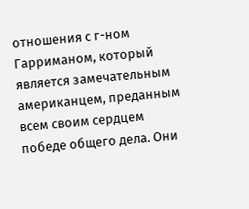отношения с г-ном Гарриманом, который является замечательным американцем, преданным всем своим сердцем победе общего дела. Они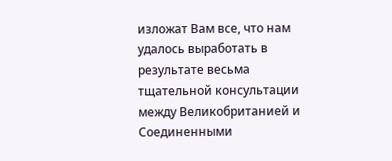изложат Вам все, что нам удалось выработать в результате весьма тщательной консультации между Великобританией и Соединенными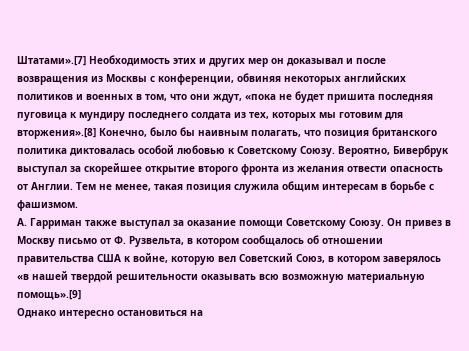Штатами».[7] Необходимость этих и других мер он доказывал и после возвращения из Москвы с конференции, обвиняя некоторых английских политиков и военных в том, что они ждут, «пока не будет пришита последняя пуговица к мундиру последнего солдата из тех, которых мы готовим для вторжения».[8] Конечно, было бы наивным полагать, что позиция британского политика диктовалась особой любовью к Советскому Союзу. Вероятно, Бивербрук выступал за скорейшее открытие второго фронта из желания отвести опасность от Англии. Тем не менее, такая позиция служила общим интересам в борьбе с фашизмом.
А. Гарриман также выступал за оказание помощи Советскому Союзу. Он привез в Москву письмо от Ф. Рузвельта, в котором сообщалось об отношении правительства США к войне, которую вел Советский Союз, в котором заверялось «в нашей твердой решительности оказывать всю возможную материальную помощь».[9]
Однако интересно остановиться на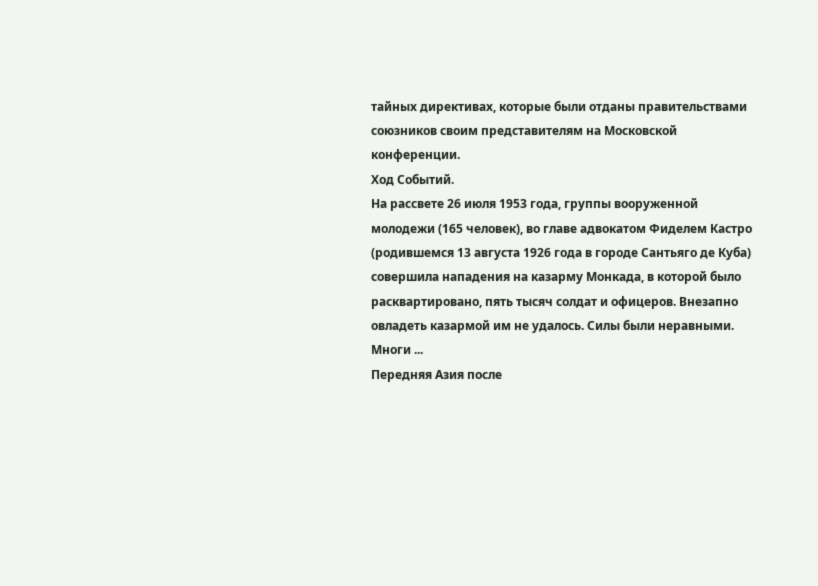тайных директивах, которые были отданы правительствами союзников своим представителям на Московской конференции.
Ход Событий.
На рассвете 26 июля 1953 года, группы вооруженной молодежи (165 человек), во главе адвокатом Фиделем Кастро (родившемся 13 августа 1926 года в городе Сантьяго де Куба) совершила нападения на казарму Монкада, в которой было расквартировано, пять тысяч солдат и офицеров. Внезапно овладеть казармой им не удалось. Силы были неравными. Многи ...
Передняя Азия после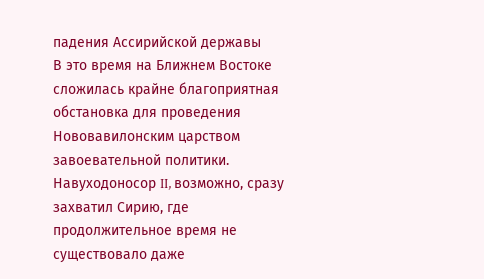падения Ассирийской державы
В это время на Ближнем Востоке сложилась крайне благоприятная обстановка для проведения Нововавилонским царством завоевательной политики. Навуходоносор II, возможно, сразу захватил Сирию, где продолжительное время не существовало даже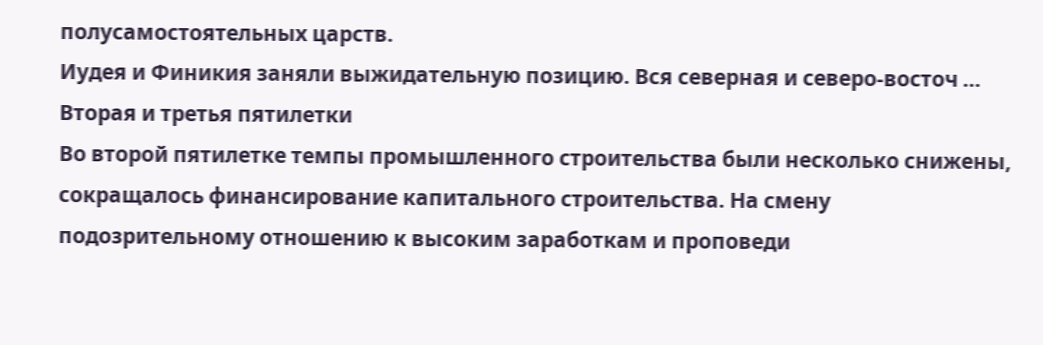полусамостоятельных царств.
Иудея и Финикия заняли выжидательную позицию. Вся северная и северо-восточ ...
Вторая и третья пятилетки
Во второй пятилетке темпы промышленного строительства были несколько снижены, сокращалось финансирование капитального строительства. На смену подозрительному отношению к высоким заработкам и проповеди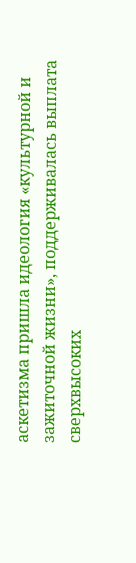аскетизма пришла идеология «культурной и зажиточной жизни», поддерживалась выплата сверхвысоких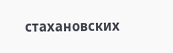стахановских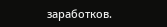заработков.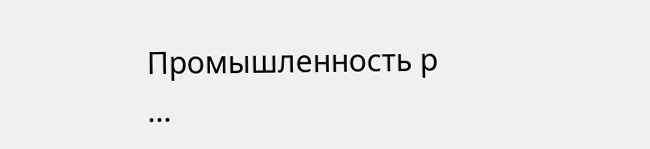Промышленность р ...